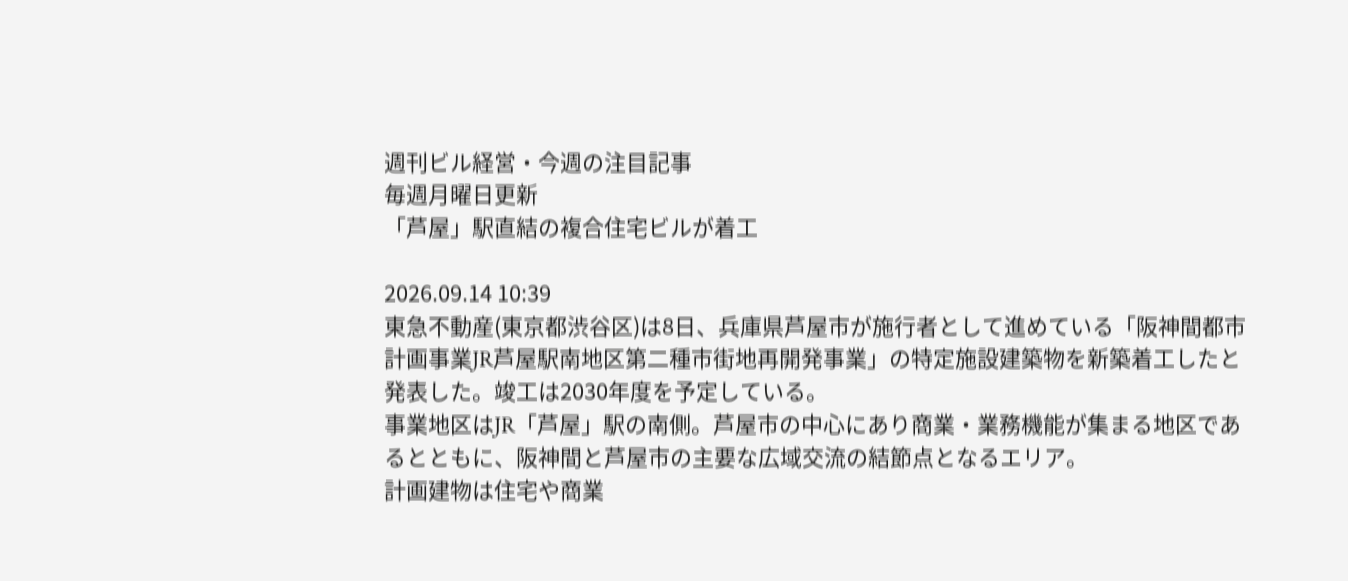週刊ビル経営・今週の注目記事
毎週月曜日更新
「芦屋」駅直結の複合住宅ビルが着工

2026.09.14 10:39
東急不動産(東京都渋谷区)は8日、兵庫県芦屋市が施行者として進めている「阪神間都市計画事業JR芦屋駅南地区第二種市街地再開発事業」の特定施設建築物を新築着工したと発表した。竣工は2030年度を予定している。
事業地区はJR「芦屋」駅の南側。芦屋市の中心にあり商業・業務機能が集まる地区であるとともに、阪神間と芦屋市の主要な広域交流の結節点となるエリア。
計画建物は住宅や商業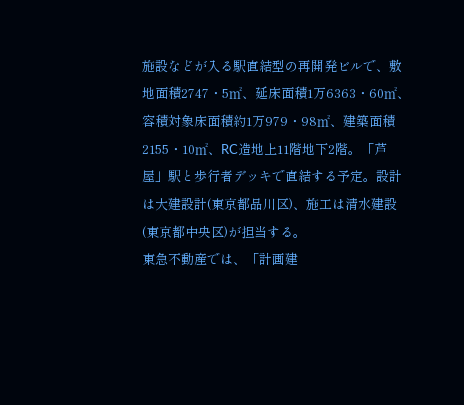施設などが入る駅直結型の再開発ビルで、敷地面積2747・5㎡、延床面積1万6363・60㎡、容積対象床面積約1万979・98㎡、建築面積2155・10㎡、RC造地上11階地下2階。「芦屋」駅と歩行者デッキで直結する予定。設計は大建設計(東京都品川区)、施工は清水建設(東京都中央区)が担当する。
東急不動産では、「計画建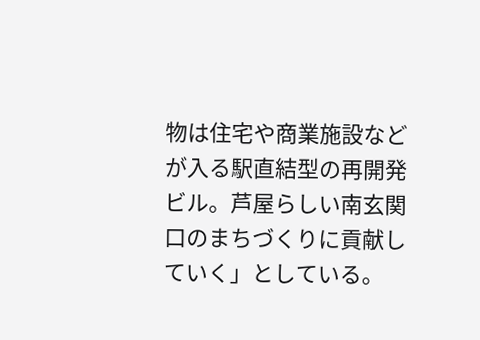物は住宅や商業施設などが入る駅直結型の再開発ビル。芦屋らしい南玄関口のまちづくりに貢献していく」としている。